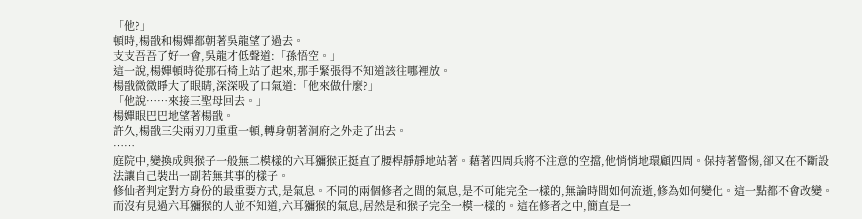「他?」
頓時,楊戩和楊嬋都朝著吳龍望了過去。
支支吾吾了好一會,吳龍才低聲道:「孫悟空。」
這一說,楊嬋頓時從那石椅上站了起來,那手緊張得不知道該往哪裡放。
楊戩微微睜大了眼睛,深深吸了口氣道:「他來做什麼?」
「他說……來接三聖母回去。」
楊嬋眼巴巴地望著楊戩。
許久,楊戩三尖兩刃刀重重一頓,轉身朝著洞府之外走了出去。
……
庭院中,變換成與猴子一般無二模樣的六耳獼猴正挺直了腰桿靜靜地站著。藉著四周兵將不注意的空擋,他悄悄地環顧四周。保持著警惕,卻又在不斷設法讓自己裝出一副若無其事的樣子。
修仙者判定對方身份的最重要方式,是氣息。不同的兩個修者之間的氣息,是不可能完全一樣的,無論時間如何流逝,修為如何變化。這一點都不會改變。而沒有見過六耳獼猴的人並不知道,六耳獼猴的氣息,居然是和猴子完全一模一樣的。這在修者之中,簡直是一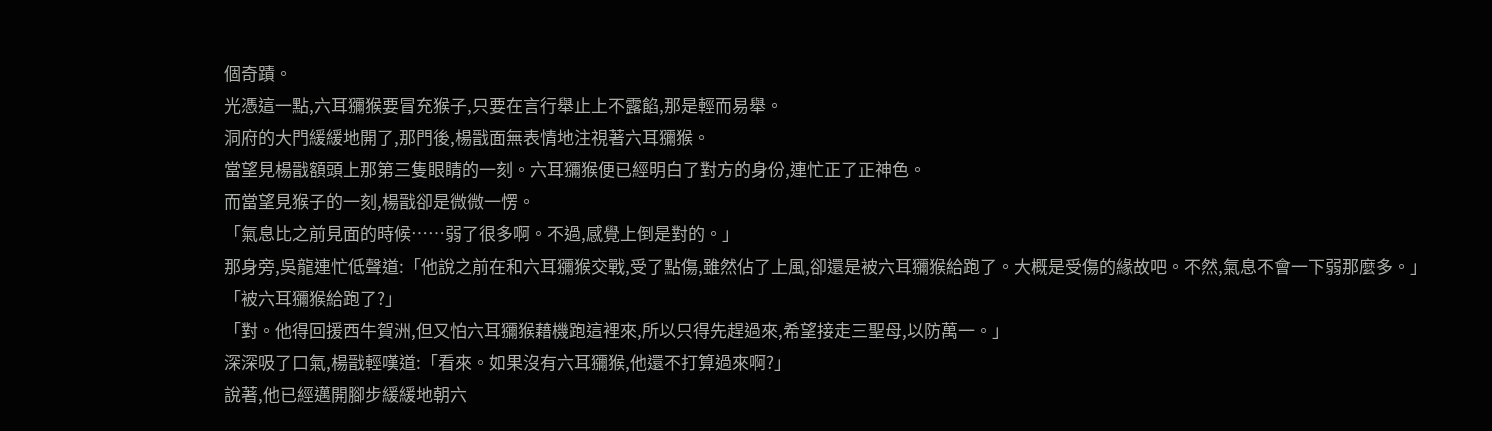個奇蹟。
光憑這一點,六耳獼猴要冒充猴子,只要在言行舉止上不露餡,那是輕而易舉。
洞府的大門緩緩地開了,那門後,楊戩面無表情地注視著六耳獼猴。
當望見楊戩額頭上那第三隻眼睛的一刻。六耳獼猴便已經明白了對方的身份,連忙正了正神色。
而當望見猴子的一刻,楊戩卻是微微一愣。
「氣息比之前見面的時候……弱了很多啊。不過,感覺上倒是對的。」
那身旁,吳龍連忙低聲道:「他說之前在和六耳獼猴交戰,受了點傷,雖然佔了上風,卻還是被六耳獼猴給跑了。大概是受傷的緣故吧。不然,氣息不會一下弱那麼多。」
「被六耳獼猴給跑了?」
「對。他得回援西牛賀洲,但又怕六耳獼猴藉機跑這裡來,所以只得先趕過來,希望接走三聖母,以防萬一。」
深深吸了口氣,楊戩輕嘆道:「看來。如果沒有六耳獼猴,他還不打算過來啊?」
說著,他已經邁開腳步緩緩地朝六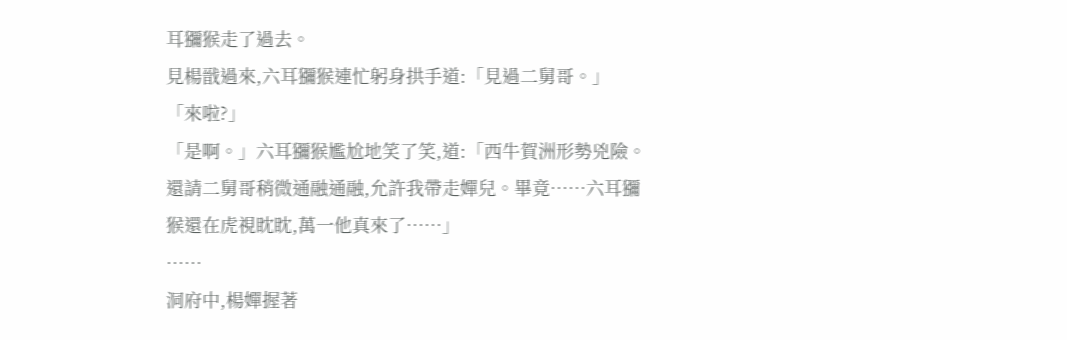耳獼猴走了過去。
見楊戩過來,六耳獼猴連忙躬身拱手道:「見過二舅哥。」
「來啦?」
「是啊。」六耳獼猴尷尬地笑了笑,道:「西牛賀洲形勢兇險。還請二舅哥稍微通融通融,允許我帶走嬋兒。畢竟……六耳獼猴還在虎視眈眈,萬一他真來了……」
……
洞府中,楊嬋握著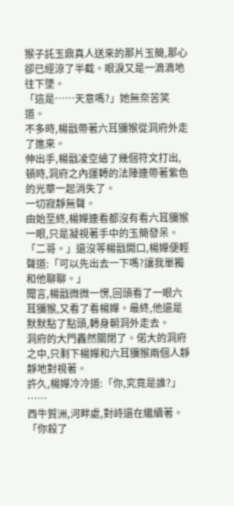猴子託玉鼎真人送來的那片玉簡,那心卻已經涼了半截。眼淚又是一滴滴地往下墜。
「這是……天意嗎?」她無奈苦笑道。
不多時,楊戩帶著六耳獼猴從洞府外走了進來。
伸出手,楊戩凌空繪了幾個符文打出,頓時,洞府之內運轉的法陣連帶著紫色的光華一起消失了。
一切寂靜無聲。
由始至終,楊嬋連看都沒有看六耳獼猴一眼,只是凝視著手中的玉簡發呆。
「二哥。」還沒等楊戩開口,楊嬋便輕聲道:「可以先出去一下嗎?讓我單獨和他聊聊。」
聞言,楊戩微微一愣,回頭看了一眼六耳獼猴,又看了看楊嬋。最終,他還是默默點了點頭,轉身朝洞外走去。
洞府的大門轟然關閉了。偌大的洞府之中,只剩下楊嬋和六耳獼猴兩個人靜靜地對視著。
許久,楊嬋冷冷道:「你,究竟是誰?」
……
西牛賀洲,河畔處,對峙還在繼續著。
「你殺了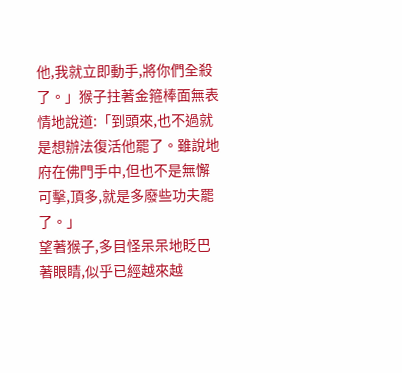他,我就立即動手,將你們全殺了。」猴子拄著金箍棒面無表情地說道:「到頭來,也不過就是想辦法復活他罷了。雖說地府在佛門手中,但也不是無懈可擊,頂多,就是多廢些功夫罷了。」
望著猴子,多目怪呆呆地眨巴著眼睛,似乎已經越來越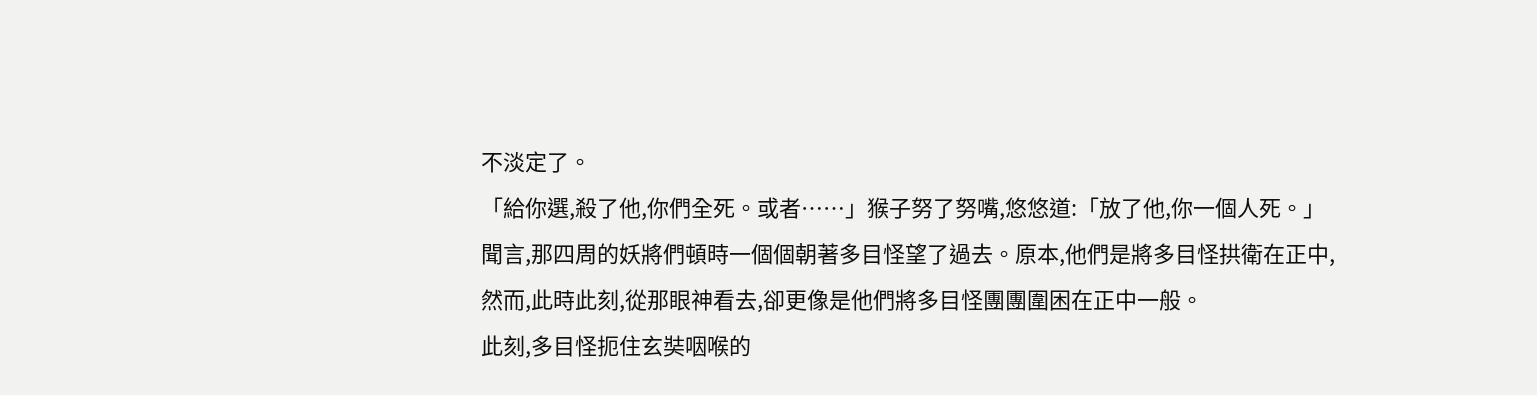不淡定了。
「給你選,殺了他,你們全死。或者……」猴子努了努嘴,悠悠道:「放了他,你一個人死。」
聞言,那四周的妖將們頓時一個個朝著多目怪望了過去。原本,他們是將多目怪拱衛在正中,然而,此時此刻,從那眼神看去,卻更像是他們將多目怪團團圍困在正中一般。
此刻,多目怪扼住玄奘咽喉的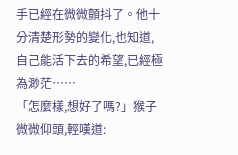手已經在微微顫抖了。他十分清楚形勢的變化,也知道,自己能活下去的希望,已經極為渺茫……
「怎麼樣,想好了嗎?」猴子微微仰頭,輕嘆道: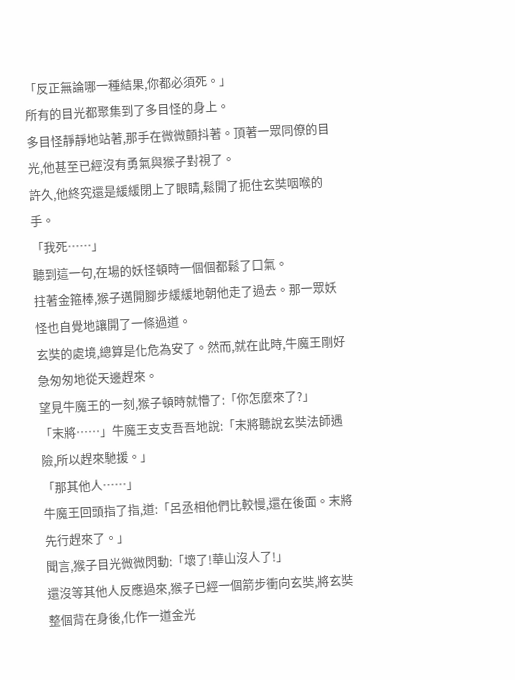「反正無論哪一種結果,你都必須死。」
所有的目光都聚集到了多目怪的身上。
多目怪靜靜地站著,那手在微微顫抖著。頂著一眾同僚的目光,他甚至已經沒有勇氣與猴子對視了。
許久,他終究還是緩緩閉上了眼睛,鬆開了扼住玄奘咽喉的手。
「我死……」
聽到這一句,在場的妖怪頓時一個個都鬆了口氣。
拄著金箍棒,猴子邁開腳步緩緩地朝他走了過去。那一眾妖怪也自覺地讓開了一條過道。
玄奘的處境,總算是化危為安了。然而,就在此時,牛魔王剛好急匆匆地從天邊趕來。
望見牛魔王的一刻,猴子頓時就懵了:「你怎麼來了?」
「末將……」牛魔王支支吾吾地說:「末將聽說玄奘法師遇險,所以趕來馳援。」
「那其他人……」
牛魔王回頭指了指,道:「呂丞相他們比較慢,還在後面。末將先行趕來了。」
聞言,猴子目光微微閃動:「壞了!華山沒人了!」
還沒等其他人反應過來,猴子已經一個箭步衝向玄奘,將玄奘整個背在身後,化作一道金光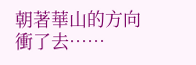朝著華山的方向衝了去……